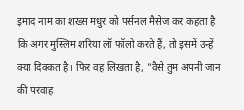इमाद नाम का शख्स मधुर को पर्सनल मैसेज कर कहता है कि अगर मुस्लिम शरिया लॉ फॉलो करते हैं, तो इसमें उन्हें क्या दिक्कत है। फिर वह लिखता है, "वैसे तुम अपनी जान की परवाह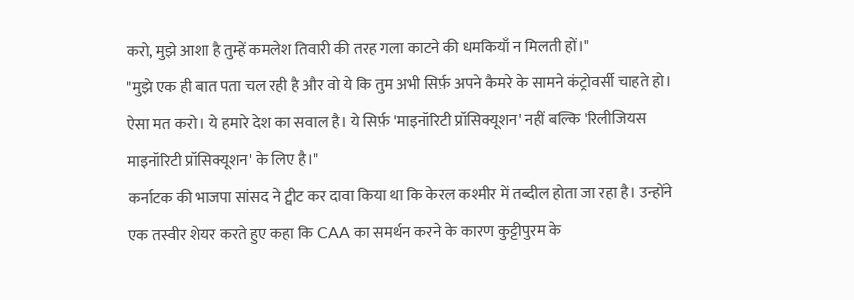करो, मुझे आशा है तुम्हें कमलेश तिवारी की तरह गला काटने की धमकियाँ न मिलती हों।"
"मुझे एक ही बात पता चल रही है और वो ये कि तुम अभी सिर्फ़ अपने कैमरे के सामने कंट्रोवर्सी चाहते हो। ऐसा मत करो। ये हमारे देश का सवाल है। ये सिर्फ़ 'माइनॉरिटी प्रॉसिक्यूशन' नहीं बल्कि 'रिलीजियस माइनॉरिटी प्रॉसिक्यूशन' के लिए है।"
कर्नाटक की भाजपा सांसद ने ट्वीट कर दावा किया था कि केरल कश्मीर में तब्दील होता जा रहा है। उन्होंने एक तस्वीर शेयर करते हुए कहा कि CAA का समर्थन करने के कारण कुट्टीपुरम के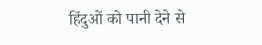हिंदुओं को पानी देने से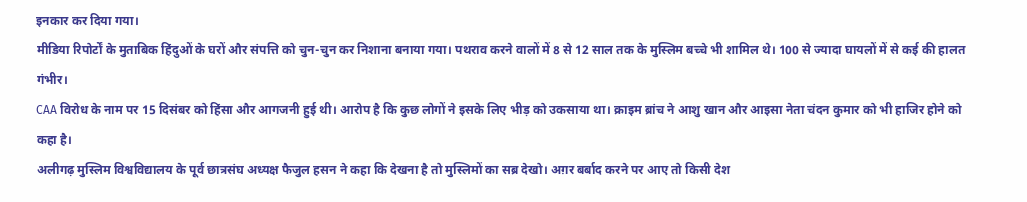इनकार कर दिया गया।
मीडिया रिपोर्टों के मुताबिक हिंदुओं के घरों और संपत्ति को चुन-चुन कर निशाना बनाया गया। पथराव करने वालों में 8 से 12 साल तक के मुस्लिम बच्चे भी शामिल थे। 100 से ज्यादा घायलों में से कई की हालत गंभीर।
CAA विरोध के नाम पर 15 दिसंबर को हिंसा और आगजनी हुई थी। आरोप है कि कुछ लोगों ने इसके लिए भीड़ को उकसाया था। क्राइम ब्रांच ने आशु खान और आइसा नेता चंदन कुमार को भी हाजिर होने को कहा है।
अलीगढ़ मुस्लिम विश्वविद्यालय के पूर्व छात्रसंघ अध्यक्ष फैजुल हसन ने कहा कि देखना है तो मुस्लिमों का सब्र देखो। अग़र बर्बाद करने पर आए तो किसी देश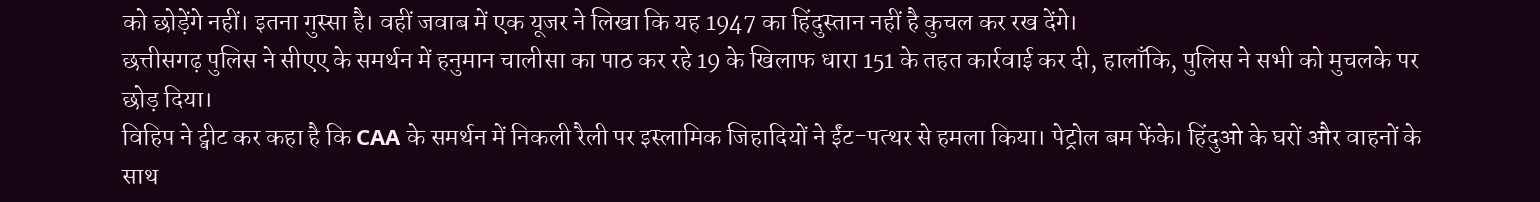को छोड़ेंगे नहीं। इतना गुस्सा है। वहीं जवाब में एक यूजर ने लिखा कि यह 1947 का हिंदुस्तान नहीं है कुचल कर रख देंगे।
छत्तीसगढ़ पुलिस ने सीएए के समर्थन में हनुमान चालीसा का पाठ कर रहे 19 के खिलाफ धारा 151 के तहत कार्रवाई कर दी, हालाँकि, पुलिस ने सभी को मुचलके पर छोड़ दिया।
विहिप ने ट्वीट कर कहा है कि CAA के समर्थन में निकली रैली पर इस्लामिक जिहादियों ने ईंट-पत्थर से हमला किया। पेट्रोल बम फेंके। हिंदुओ के घरों और वाहनों के साथ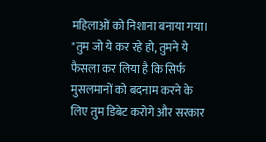महिलाओं को निशाना बनाया गया।
"तुम जो ये कर रहे हो, तुमने ये फैसला कर लिया है कि सिर्फ मुसलमानों को बदनाम करने के लिए तुम डिबेट करोगे और सरकार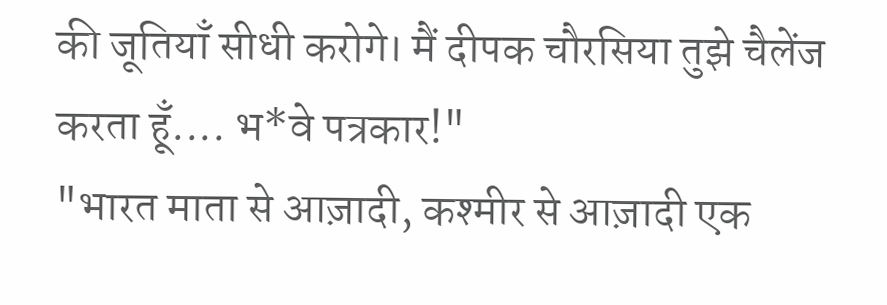की जूतियाँ सीधी करोगे। मैं दीपक चौरसिया तुझे चैलेंज करता हूँ.... भ*वे पत्रकार!"
"भारत माता से आज़ादी, कश्मीर से आज़ादी एक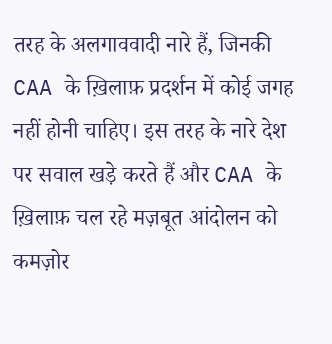तरह के अलगाववादी नारे हैं, जिनकी CAA के ख़िलाफ़ प्रदर्शन में कोई जगह नहीं होनी चाहिए। इस तरह के नारे देश पर सवाल खड़े करते हैं और CAA के ख़िलाफ़ चल रहे मज़बूत आंदोलन को कमज़ोर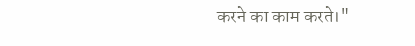करने का काम करते।"